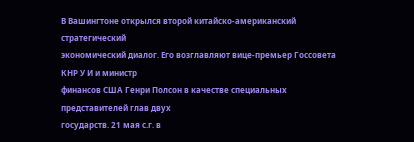В Вашингтоне открылся второй китайско-американский стратегический
экономический диалог. Его возглавляют вице-премьер Госсовета КНР У И и министр
финансов США Генри Полсон в качестве специальных представителей глав двух
государств. 21 мая с.г. в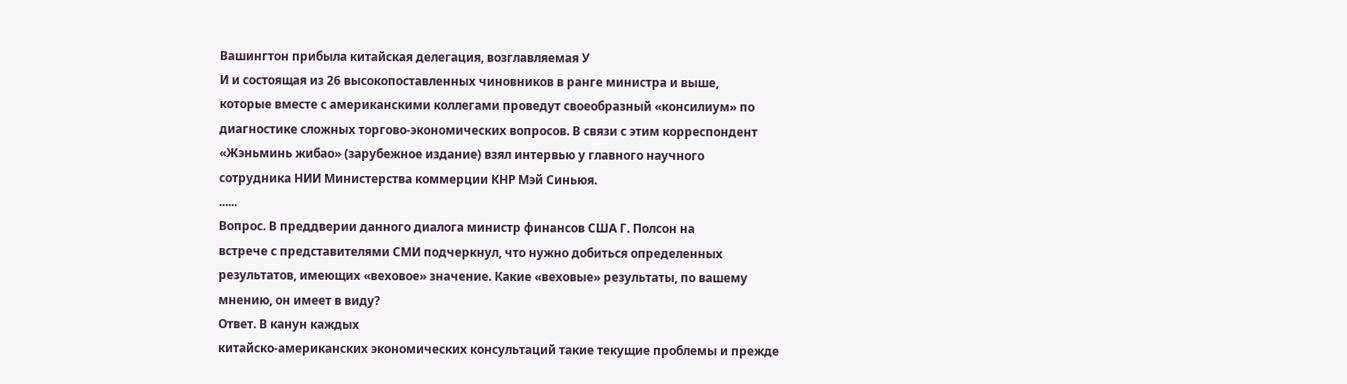Вашингтон прибыла китайская делегация, возглавляемая У
И и состоящая из 26 высокопоставленных чиновников в ранге министра и выше,
которые вместе с американскими коллегами проведут своеобразный «консилиум» по
диагностике сложных торгово-экономических вопросов. В связи с этим корреспондент
«Жэньминь жибао» (зарубежное издание) взял интервью у главного научного
сотрудника НИИ Министерства коммерции КНР Мэй Синьюя.
......
Вопрос. В преддверии данного диалога министр финансов США Г. Полсон на
встрече с представителями СМИ подчеркнул, что нужно добиться определенных
результатов, имеющих «веховое» значение. Какие «веховые» результаты, по вашему
мнению, он имеет в виду?
Ответ. В канун каждых
китайско-американских экономических консультаций такие текущие проблемы и прежде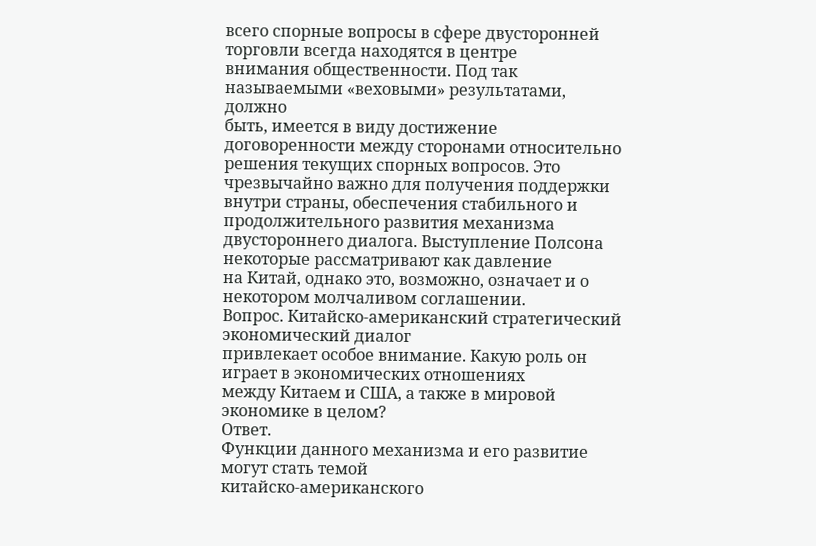всего спорные вопросы в сфере двусторонней торговли всегда находятся в центре
внимания общественности. Под так называемыми «веховыми» результатами, должно
быть, имеется в виду достижение договоренности между сторонами относительно
решения текущих спорных вопросов. Это чрезвычайно важно для получения поддержки
внутри страны, обеспечения стабильного и продолжительного развития механизма
двустороннего диалога. Выступление Полсона некоторые рассматривают как давление
на Китай, однако это, возможно, означает и о некотором молчаливом соглашении.
Вопрос. Китайско-американский стратегический экономический диалог
привлекает особое внимание. Какую роль он играет в экономических отношениях
между Китаем и США, а также в мировой экономике в целом?
Ответ.
Функции данного механизма и его развитие могут стать темой
китайско-американского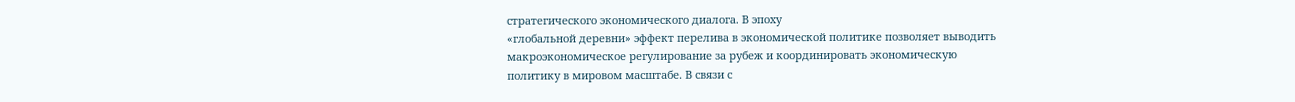стратегического экономического диалога. В эпоху
«глобальной деревни» эффект перелива в экономической политике позволяет выводить
макроэкономическое регулирование за рубеж и координировать экономическую
политику в мировом масштабе. В связи с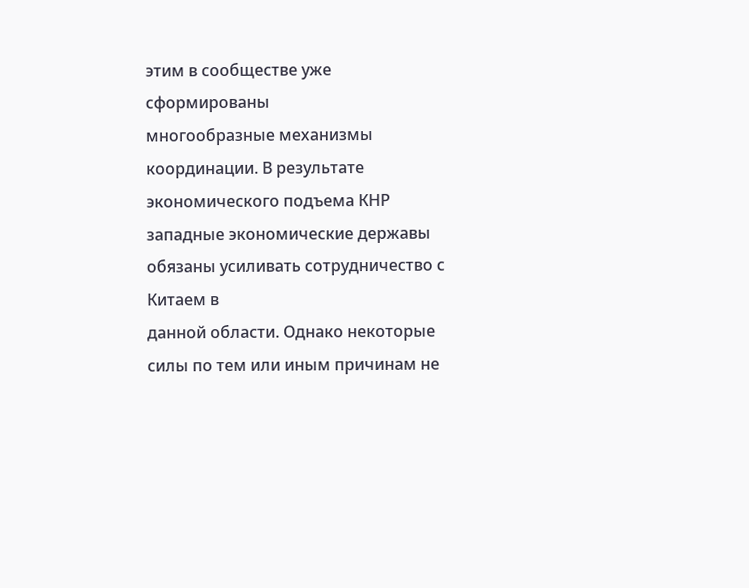этим в сообществе уже сформированы
многообразные механизмы координации. В результате экономического подъема КНР
западные экономические державы обязаны усиливать сотрудничество с Китаем в
данной области. Однако некоторые силы по тем или иным причинам не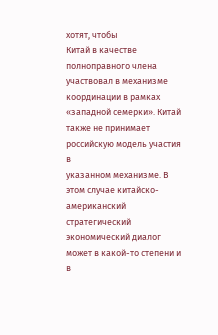хотят, чтобы
Китай в качестве полноправного члена участвовал в механизме координации в рамках
«западной семерки». Китай также не принимает российскую модель участия в
указанном механизме. В этом случае китайско-американский стратегический
экономический диалог может в какой-то степени и в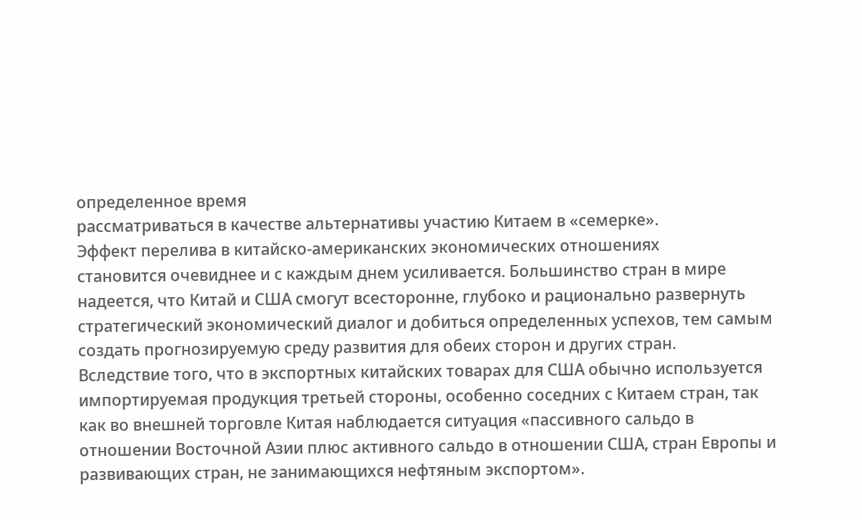определенное время
рассматриваться в качестве альтернативы участию Китаем в «семерке».
Эффект перелива в китайско-американских экономических отношениях
становится очевиднее и с каждым днем усиливается. Большинство стран в мире
надеется, что Китай и США смогут всесторонне, глубоко и рационально развернуть
стратегический экономический диалог и добиться определенных успехов, тем самым
создать прогнозируемую среду развития для обеих сторон и других стран.
Вследствие того, что в экспортных китайских товарах для США обычно используется
импортируемая продукция третьей стороны, особенно соседних с Китаем стран, так
как во внешней торговле Китая наблюдается ситуация «пассивного сальдо в
отношении Восточной Азии плюс активного сальдо в отношении США, стран Европы и
развивающих стран, не занимающихся нефтяным экспортом».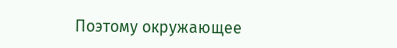Поэтому окружающее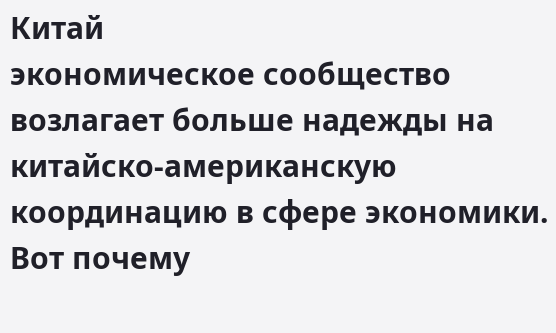Китай
экономическое сообщество возлагает больше надежды на китайско-американскую
координацию в сфере экономики.
Вот почему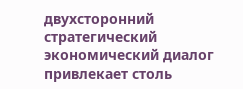двухсторонний стратегический
экономический диалог привлекает столь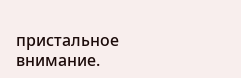пристальное внимание.